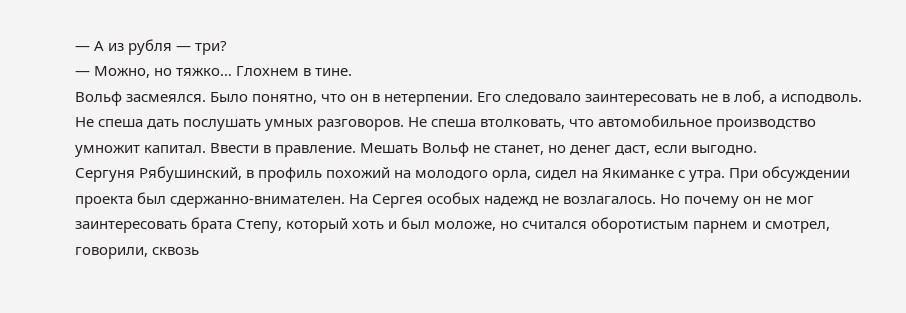— А из рубля — три?
— Можно, но тяжко… Глохнем в тине.
Вольф засмеялся. Было понятно, что он в нетерпении. Его следовало заинтересовать не в лоб, а исподволь. Не спеша дать послушать умных разговоров. Не спеша втолковать, что автомобильное производство умножит капитал. Ввести в правление. Мешать Вольф не станет, но денег даст, если выгодно.
Сергуня Рябушинский, в профиль похожий на молодого орла, сидел на Якиманке с утра. При обсуждении проекта был сдержанно-внимателен. На Сергея особых надежд не возлагалось. Но почему он не мог заинтересовать брата Степу, который хоть и был моложе, но считался оборотистым парнем и смотрел, говорили, сквозь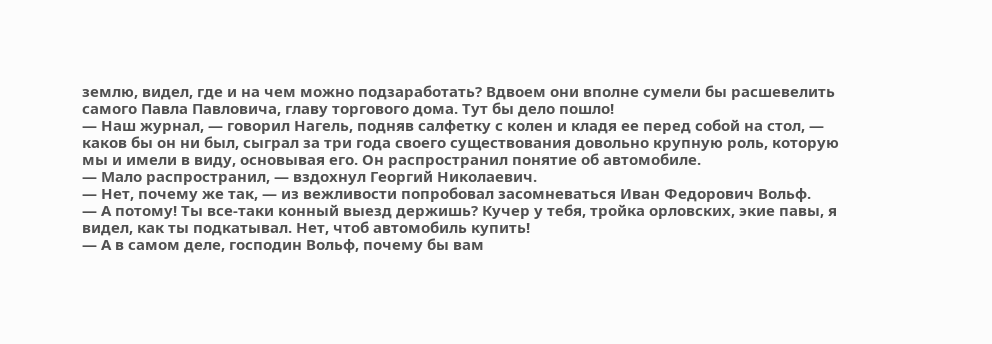землю, видел, где и на чем можно подзаработать? Вдвоем они вполне сумели бы расшевелить самого Павла Павловича, главу торгового дома. Тут бы дело пошло!
— Наш журнал, — говорил Нагель, подняв салфетку с колен и кладя ее перед собой на стол, — каков бы он ни был, сыграл за три года своего существования довольно крупную роль, которую мы и имели в виду, основывая его. Он распространил понятие об автомобиле.
— Мало распространил, — вздохнул Георгий Николаевич.
— Нет, почему же так, — из вежливости попробовал засомневаться Иван Федорович Вольф.
— А потому! Ты все-таки конный выезд держишь? Кучер у тебя, тройка орловских, экие павы, я видел, как ты подкатывал. Нет, чтоб автомобиль купить!
— А в самом деле, господин Вольф, почему бы вам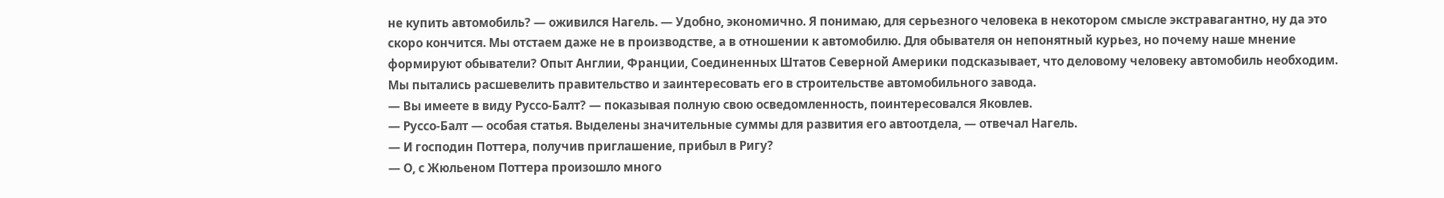не купить автомобиль? — оживился Нагель. — Удобно, экономично. Я понимаю, для серьезного человека в некотором смысле экстравагантно, ну да это скоро кончится. Мы отстаем даже не в производстве, а в отношении к автомобилю. Для обывателя он непонятный курьез, но почему наше мнение формируют обыватели? Опыт Англии, Франции, Соединенных Штатов Северной Америки подсказывает, что деловому человеку автомобиль необходим. Мы пытались расшевелить правительство и заинтересовать его в строительстве автомобильного завода.
— Вы имеете в виду Руссо-Балт? — показывая полную свою осведомленность, поинтересовался Яковлев.
— Руссо-Балт — особая статья. Выделены значительные суммы для развития его автоотдела, — отвечал Нагель.
— И господин Поттера, получив приглашение, прибыл в Ригу?
— О, с Жюльеном Поттера произошло много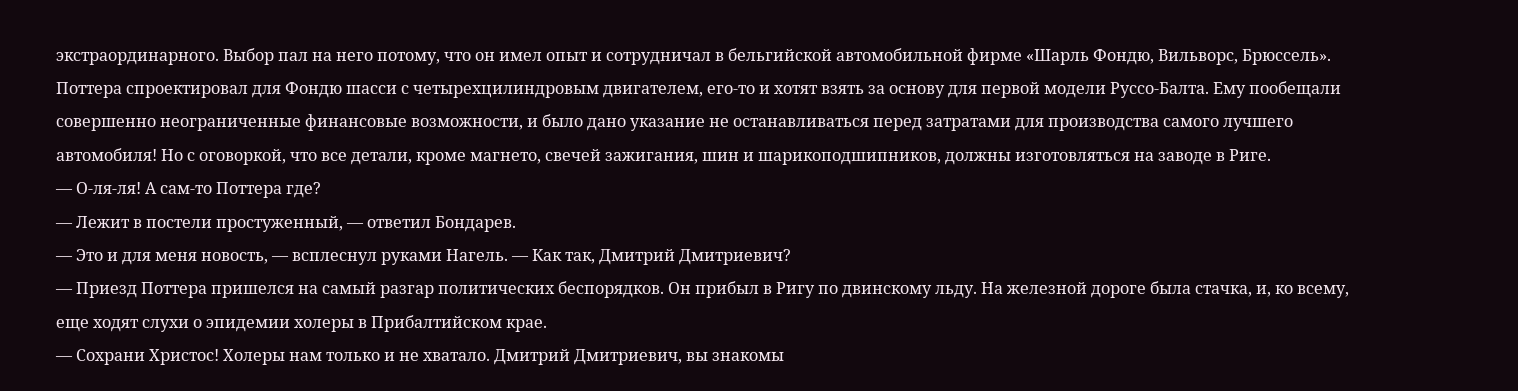экстраординарного. Выбор пал на него потому, что он имел опыт и сотрудничал в бельгийской автомобильной фирме «Шарль Фондю, Вильворс, Брюссель». Поттера спроектировал для Фондю шасси с четырехцилиндровым двигателем, его-то и хотят взять за основу для первой модели Руссо-Балта. Ему пообещали совершенно неограниченные финансовые возможности, и было дано указание не останавливаться перед затратами для производства самого лучшего автомобиля! Но с оговоркой, что все детали, кроме магнето, свечей зажигания, шин и шарикоподшипников, должны изготовляться на заводе в Риге.
— О-ля-ля! А сам-то Поттера где?
— Лежит в постели простуженный, — ответил Бондарев.
— Это и для меня новость, — всплеснул руками Нагель. — Как так, Дмитрий Дмитриевич?
— Приезд Поттера пришелся на самый разгар политических беспорядков. Он прибыл в Ригу по двинскому льду. На железной дороге была стачка, и, ко всему, еще ходят слухи о эпидемии холеры в Прибалтийском крае.
— Сохрани Христос! Холеры нам только и не хватало. Дмитрий Дмитриевич, вы знакомы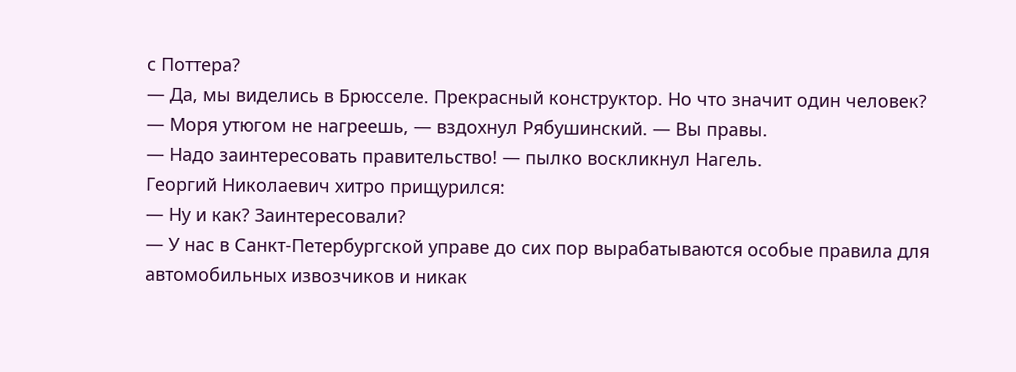с Поттера?
— Да, мы виделись в Брюсселе. Прекрасный конструктор. Но что значит один человек?
— Моря утюгом не нагреешь, — вздохнул Рябушинский. — Вы правы.
— Надо заинтересовать правительство! — пылко воскликнул Нагель.
Георгий Николаевич хитро прищурился:
— Ну и как? Заинтересовали?
— У нас в Санкт-Петербургской управе до сих пор вырабатываются особые правила для автомобильных извозчиков и никак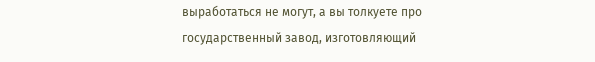выработаться не могут, а вы толкуете про государственный завод, изготовляющий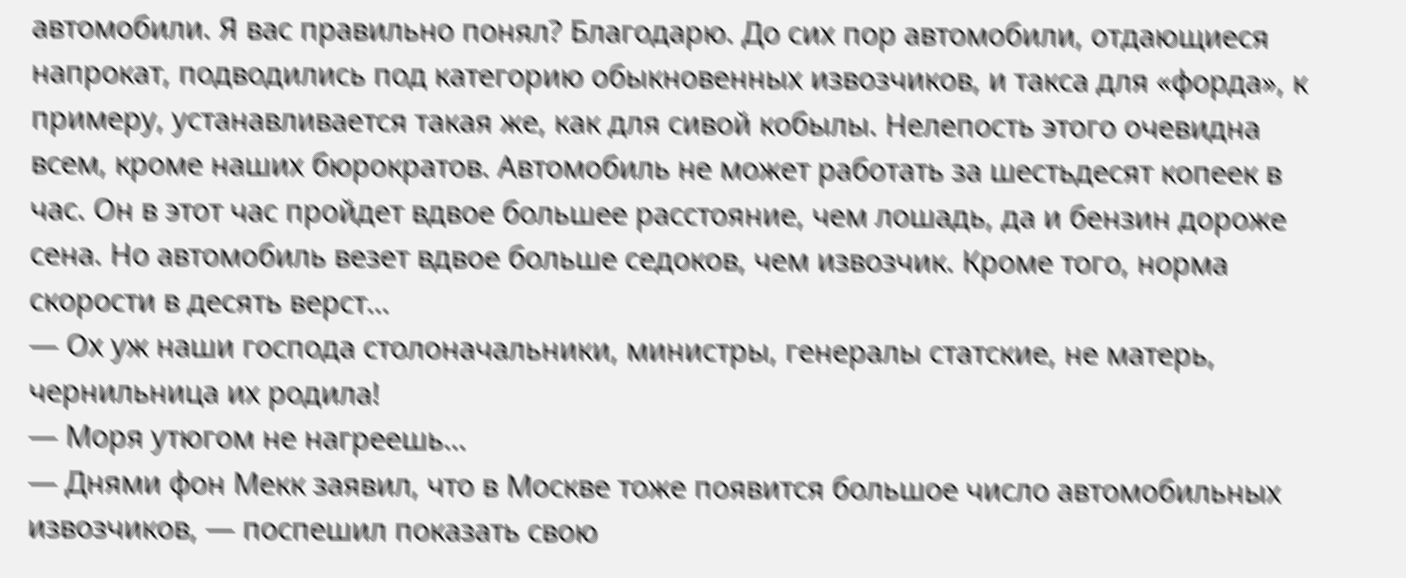автомобили. Я вас правильно понял? Благодарю. До сих пор автомобили, отдающиеся напрокат, подводились под категорию обыкновенных извозчиков, и такса для «форда», к примеру, устанавливается такая же, как для сивой кобылы. Нелепость этого очевидна всем, кроме наших бюрократов. Автомобиль не может работать за шестьдесят копеек в час. Он в этот час пройдет вдвое большее расстояние, чем лошадь, да и бензин дороже сена. Но автомобиль везет вдвое больше седоков, чем извозчик. Кроме того, норма скорости в десять верст…
— Ох уж наши господа столоначальники, министры, генералы статские, не матерь, чернильница их родила!
— Моря утюгом не нагреешь…
— Днями фон Мекк заявил, что в Москве тоже появится большое число автомобильных извозчиков, — поспешил показать свою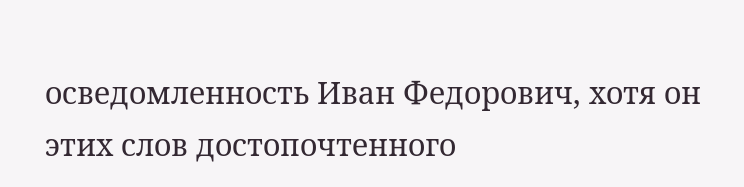осведомленность Иван Федорович, хотя он этих слов достопочтенного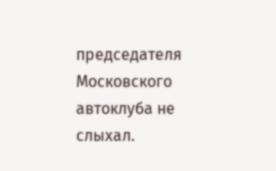председателя Московского автоклуба не слыхал.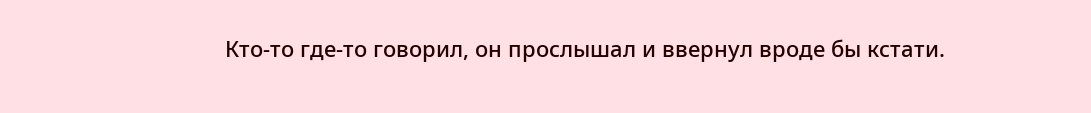Кто-то где-то говорил, он прослышал и ввернул вроде бы кстати.